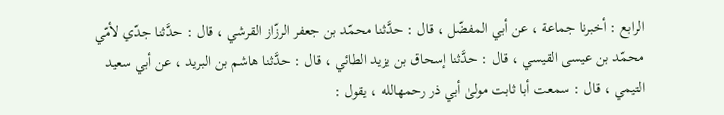الرابع : أخبرنا جماعة ، عن أبي المفضّل ، قال : حدَّثنا محمّد بن جعفر الرزّاز القرشي ، قال : حدَّثنا جدّي لأمّي محمّد بن عيسى القيسي ، قال : حدَّثنا إسحاق بن يزيد الطائي ، قال : حدَّثنا هاشم بن البريد ، عن أبي سعيد التيمي ، قال : سمعت أبا ثابت مولىٰ أبي ذر رحمهالله ، يقول :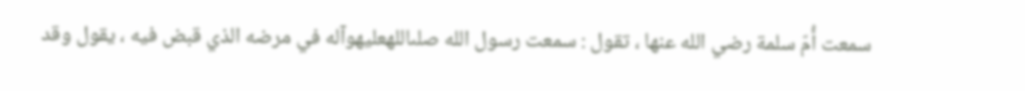سمعت أُمّ سلمة رضي الله عنها ، تقول : سمعت رسول الله صلىاللهعليهوآله في مرضه الذي قبض فيه ، يقول وقد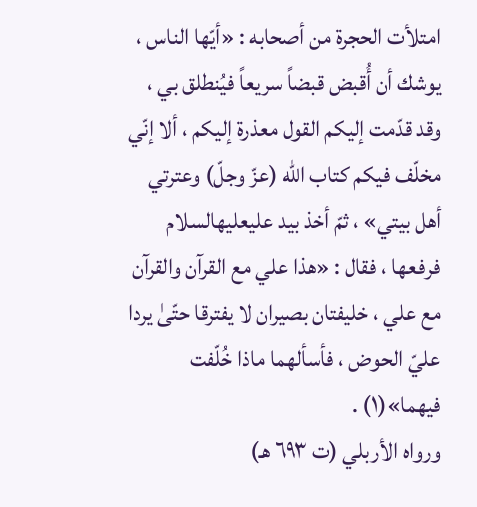امتلأت الحجرة من أصحابه : «أيّها الناس ، يوشك أن أُقبض قبضاً سريعاً فيُنطلق بي ، وقد قدّمت إليكم القول معذرة إليكم ، ألا إنّي مخلّف فيكم كتاب الله (عزّ وجلّ) وعترتي أهل بيتي» ، ثمّ أخذ بيد عليعليهالسلام فرفعها ، فقال : «هذا علي مع القرآن والقرآن مع علي ، خليفتان بصيران لا يفترقا حتّىٰ يردا عليّ الحوض ، فأسألهما ماذا خُلّفت فيهما»(١) .
ورواه الأربلي (ت ٦٩٣ هـ)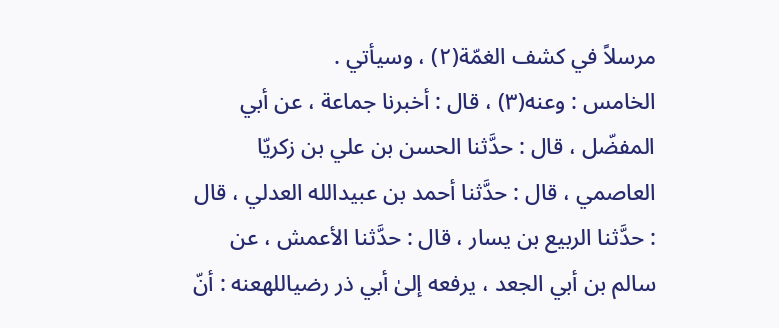مرسلاً في كشف الغمّة(٢) ، وسيأتي .
الخامس : وعنه(٣) ، قال : أخبرنا جماعة ، عن أبي المفضّل ، قال : حدَّثنا الحسن بن علي بن زكريّا العاصمي ، قال : حدَّثنا أحمد بن عبيدالله العدلي ، قال : حدَّثنا الربيع بن يسار ، قال : حدَّثنا الأعمش ، عن سالم بن أبي الجعد ، يرفعه إلىٰ أبي ذر رضياللهعنه : أنّ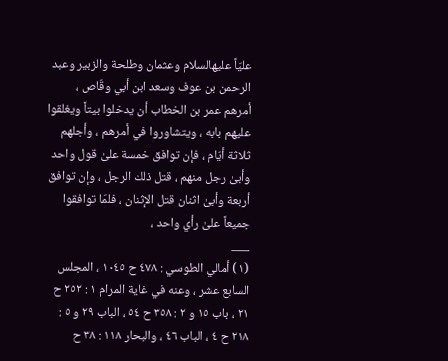عليّاً عليهالسلام وعثمان وطلحة والزبير وعبد الرحمن بن عوف وسعد ابن أبي وقّاص ، أمرهم عمر بن الخطاب أن يدخلوا بيتاً ويغلقوا عليهم بابه ، ويتشاوروا في أمرهم ، وأجلهم ثلاثة أيّام ، فإن توافق خمسة علىٰ قول واحد وأبىٰ رجل منهم ، قتل ذلك الرجل ، وإن توافق أربعة وأبىٰ اثنان قتل الإثنان ، فلمّا توافقوا جميعاً علىٰ رأي واحد ،
___
(١) أمالي الطوسي : ٤٧٨ ح ١٠٤٥ ، المجلس السابع عشر ، وعنه في غاية المرام ١ : ٢٥٢ ح ٢١ ، باب ١٥ و ٢ : ٣٥٨ ح ٥٤ ، الباب ٢٩ و ٥ : ٢١٨ ح ٤ ، الباب ٤٦ ، والبحار ١١٨ : ٣٨ ح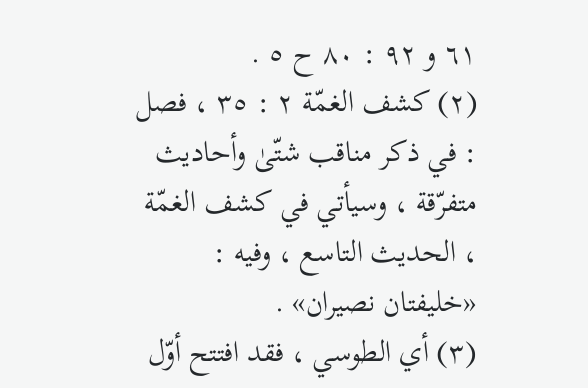٦١ و ٩٢ : ٨٠ ح ٥ .
(٢) كشف الغمّة ٢ : ٣٥ ، فصل : في ذكر مناقب شتّىٰ وأحاديث متفرّقة ، وسيأتي في كشف الغمّة ، الحديث التاسع ، وفيه : «خليفتان نصيران» .
(٣) أي الطوسي ، فقد افتتح أوّل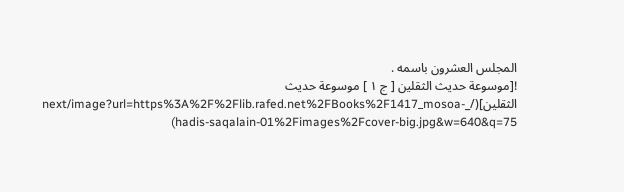المجلس العشرون باسمه .
![موسوعة حديث الثقلين [ ج ١ ] موسوعة حديث الثقلين](/_next/image?url=https%3A%2F%2Flib.rafed.net%2FBooks%2F1417_mosoa-hadis-saqalain-01%2Fimages%2Fcover-big.jpg&w=640&q=75)